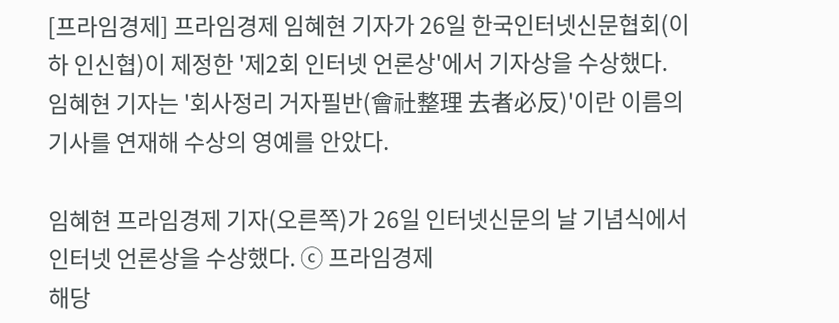[프라임경제] 프라임경제 임혜현 기자가 26일 한국인터넷신문협회(이하 인신협)이 제정한 '제2회 인터넷 언론상'에서 기자상을 수상했다.
임혜현 기자는 '회사정리 거자필반(會社整理 去者必反)'이란 이름의 기사를 연재해 수상의 영예를 안았다.

임혜현 프라임경제 기자(오른쪽)가 26일 인터넷신문의 날 기념식에서 인터넷 언론상을 수상했다. ⓒ 프라임경제
해당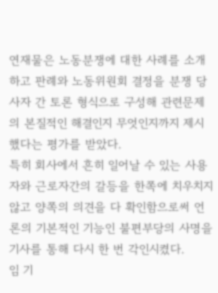연재물은 노동분쟁에 대한 사례를 소개하고 판례와 노동위원회 결정을 분쟁 당사자 간 토론 형식으로 구성해 관련문제의 본질적인 해결인지 무엇인지까지 제시했다는 평가를 받았다.
특히 회사에서 흔히 일어날 수 있는 사용자와 근로자간의 갈등을 한쪽에 치우치지 않고 양쪽의 의견을 다 확인함으로써 언론의 기본적인 기능인 불편부당의 사명을 기사를 통해 다시 한 번 각인시켰다.
임 기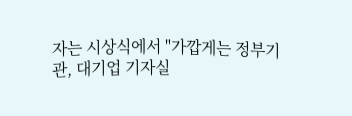자는 시상식에서 "가깝게는 정부기관, 대기업 기자실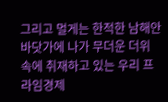그리고 멀게는 한적한 남해안 바닷가에 나가 무더운 더위 속에 취재하고 있는 우리 프라임경제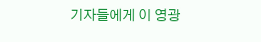기자들에게 이 영광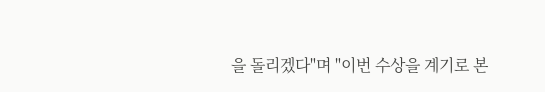을 돌리겠다"며 "이번 수상을 계기로 본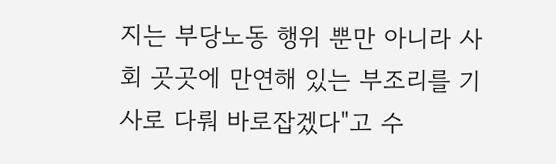지는 부당노동 행위 뿐만 아니라 사회 곳곳에 만연해 있는 부조리를 기사로 다뤄 바로잡겠다"고 수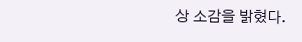상 소감을 밝혔다.